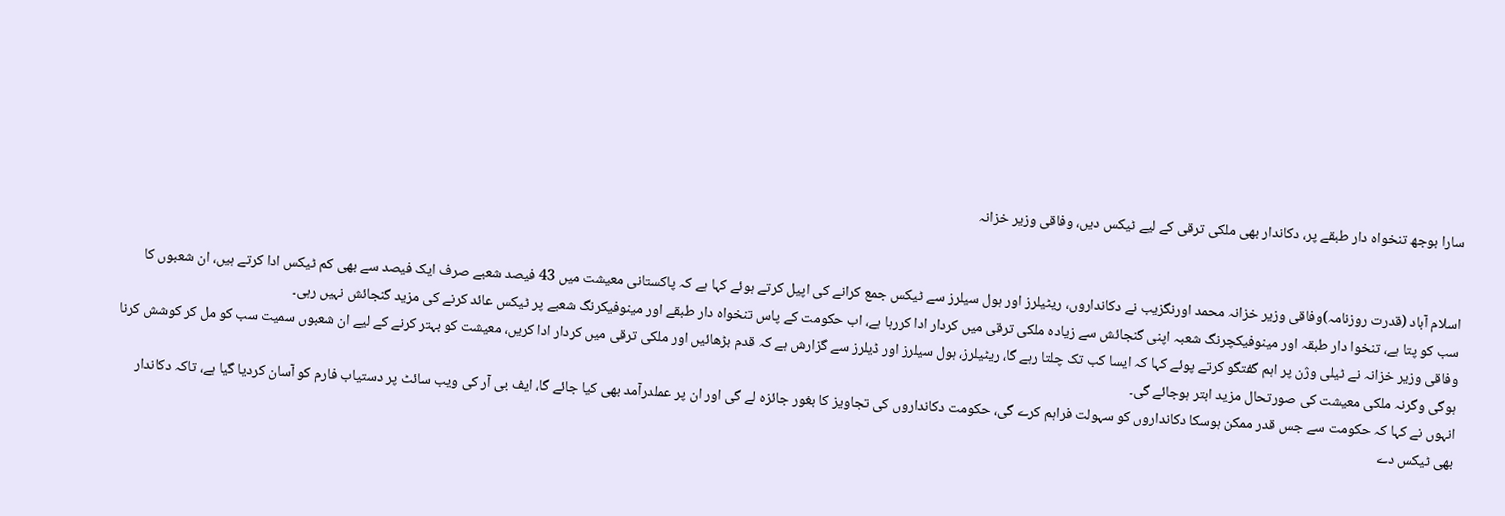سارا بوجھ تنخواہ دار طبقے پر، دکاندار بھی ملکی ترقی کے لیے ٹیکس دیں، وفاقی وزیر خزانہ


اسلام آباد (قدرت روزنامہ)وفاقی وزیر خزانہ محمد اورنگزیب نے دکانداروں، ریٹیلرز اور ہول سیلرز سے ٹیکس جمع کرانے کی اپیل کرتے ہوئے کہا ہے کہ پاکستانی معیشت میں 43 فیصد شعبے صرف ایک فیصد سے بھی کم ٹیکس ادا کرتے ہیں، ان شعبوں کا سب کو پتا ہے، تنخوا دار طبقہ اور مینوفیکچرنگ شعبہ اپنی گنجائش سے زیادہ ملکی ترقی میں کردار ادا کررہا ہے، اب حکومت کے پاس تنخواہ دار طبقے اور مینوفیکرنگ شعبے پر ٹیکس عائد کرنے کی مزید گنجائش نہیں رہی۔
وفاقی وزیر خزانہ نے ٹیلی وژن پر اہم گفتگو کرتے پوئے کہا کہ ایسا کب تک چلتا رہے گا، ریٹیلرز، ہول سیلرز اور ڈیلرز سے گزارش ہے کہ قدم بڑھائیں اور ملکی ترقی میں کردار ادا کریں، معیشت کو بہتر کرنے کے لیے ان شعبوں سمیت سب کو مل کر کوشش کرنا ہوگی وگرنہ ملکی معیشت کی صورتحال مزید ابتر ہوجائے گی۔
انہوں نے کہا کہ حکومت سے جس قدر ممکن ہوسکا دکانداروں کو سہولت فراہم کرے گی، حکومت دکانداروں کی تجاویز کا بغور جائزہ لے گی اور ان پر عملدرآمد بھی کیا جائے گا، ایف بی آر کی ویب سائٹ پر دستیاب فارم کو آسان کردیا گیا ہے، تاکہ دکاندار بھی ٹیکس دے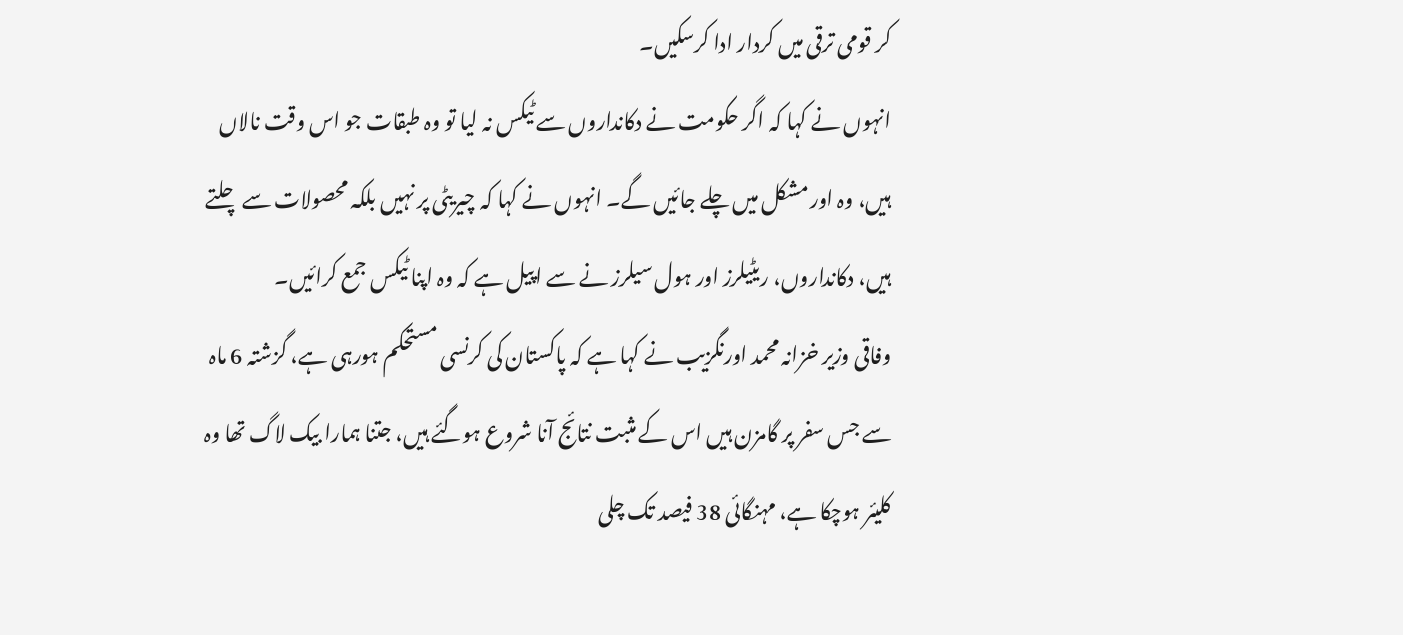کر قومی ترقی میں کردار ادا کرسکیں۔
انہوں نے کہا کہ اگر حکومت نے دکانداروں سے ٹیکس نہ لیا تو وہ طبقات جو اس وقت نالاں ہیں، وہ اور مشکل میں چلے جائیں گے۔ انہوں نے کہا کہ چیریٹی پر نہیں بلکہ محصولات سے چلتے ہیں، دکانداروں، ریٹیلرز اور ہول سیلرز نے سے اپیل ہے کہ وہ اپنا ٹیکس جمع کرائیں۔
وفاقی وزیر خزانہ محمد اورنگزیب نے کہا ہے کہ پاکستان کی کرنسی مستحکم ہورہی ہے، گزشتہ 6 ماہ سے جس سفر پر گامزن ہیں اس کے مثبت نتائج آنا شروع ہوگئے ہیں، جتنا ہمارا بیک لاگ تھا وہ کلیئر ہوچکا ہے، مہنگائی 38 فیصد تک چلی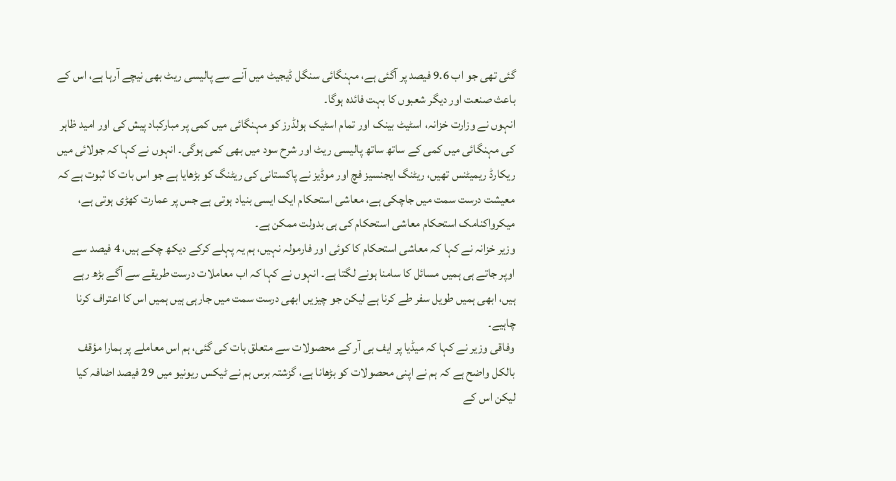گئی تھی جو اب 9.6 فیصد پر آگئی ہے، مہنگائی سنگل ڈیجیٹ میں آنے سے پالیسی ریٹ بھی نیچے آرہا ہے، اس کے باعث صنعت اور دیگر شعبوں کا بہت فائدہ ہوگا۔
انہوں نے وزارت خزانہ، اسٹیٹ بینک اور تمام اسٹیک ہولڈرز کو مہنگائی میں کمی پر مبارکباد پیش کی اور امید ظاہر کی مہنگائی میں کمی کے ساتھ ساتھ پالیسی ریٹ اور شرح سود میں بھی کمی ہوگی۔ انہوں نے کہا کہ جولائی میں ریکارڈ ریمیٹنس تھیں، ریٹنگ ایجنسیز فچ اور موڈیز نے پاکستانی کی ریٹنگ کو بڑھایا ہے جو اس بات کا ثبوت ہے کہ معیشت درست سمت میں جاچکی ہے، معاشی استحکام ایک ایسی بنیاد ہوتی ہے جس پر عمارت کھڑی ہوتی ہے، میکرواکنامک استحکام معاشی استحکام کی ہی بدولت ممکن ہے۔
وزیر خزانہ نے کہا کہ معاشی استحکام کا کوئی اور فارمولہ نہیں، ہم یہ پہلے کرکے دیکھ چکے ہیں، 4 فیصد سے اوپر جاتے ہی ہمیں مسائل کا سامنا ہونے لگتا ہے۔ انہوں نے کہا کہ اب معاملات درست طریقے سے آگے بڑھ رہے ہیں، ابھی ہمیں طویل سفر طے کرنا ہے لیکن جو چیزیں ابھی درست سمت میں جارہی ہیں ہمیں اس کا اعتراف کرنا چاہیے۔
وفاقی وزیر نے کہا کہ میڈیا پر ایف بی آر کے محصولات سے متعلق بات کی گئی، ہم اس معاملے پر ہمارا مؤقف بالکل واضح ہے کہ ہم نے اپنی محصولات کو بڑھانا ہے، گزشتہ برس ہم نے ٹیکس ریونیو میں 29 فیصد اضافہ کیا لیکن اس کے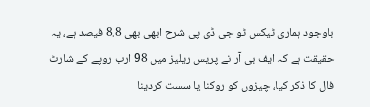باوجود ہماری ٹیکس ٹو جی ڈی پی شرح ابھی بھی 8.8 فیصد ہے، یہ حقیقت ہے کہ ایف بی آر نے پریس ریلیز میں 98 ارب روپے کے شارٹ فال کا ذکر کیا، چیزوں کو روکنا یا سست کردینا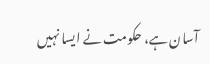آسان ہے، حکومت نے ایسا نہیں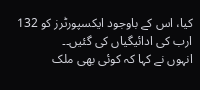کیا، اس کے باوجود ایکسپورٹرز کو 132 ارب کی ادائیگیاں کی گئیں۔۔
انہوں نے کہا کہ کوئی بھی ملک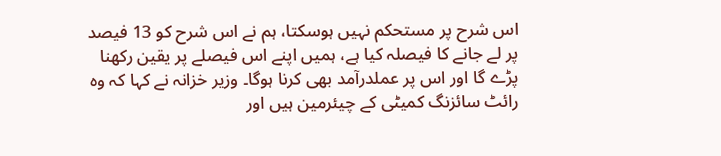اس شرح پر مستحکم نہیں ہوسکتا، ہم نے اس شرح کو 13 فیصد پر لے جانے کا فیصلہ کیا ہے، ہمیں اپنے اس فیصلے پر یقین رکھنا پڑے گا اور اس پر عملدرآمد بھی کرنا ہوگا۔ وزیر خزانہ نے کہا کہ وہ رائٹ سائزنگ کمیٹی کے چیئرمین ہیں اور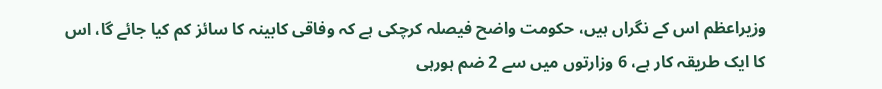وزیراعظم اس کے نگراں ہیں، حکومت واضح فیصلہ کرچکی ہے کہ وفاقی کابینہ کا سائز کم کیا جائے گا، اس کا ایک طریقہ کار ہے، 6 وزارتوں میں سے 2 ضم ہورہی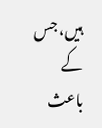ہیں، جس کے باعث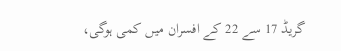گریڈ 17 سے 22 کے افسران میں کمی ہوگی،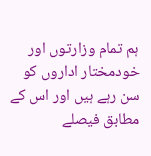ہم تمام وزارتوں اور خودمختار اداروں کو سن رہے ہیں اور اس کے مطابق فیصلے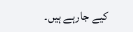کیے جارہے ہیں۔